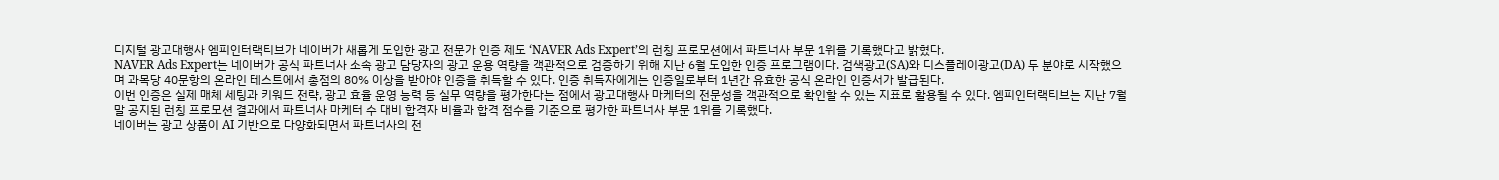디지털 광고대행사 엠피인터랙티브가 네이버가 새롭게 도입한 광고 전문가 인증 제도 ‘NAVER Ads Expert’의 런칭 프로모션에서 파트너사 부문 1위를 기록했다고 밝혔다.
NAVER Ads Expert는 네이버가 공식 파트너사 소속 광고 담당자의 광고 운용 역량을 객관적으로 검증하기 위해 지난 6월 도입한 인증 프로그램이다. 검색광고(SA)와 디스플레이광고(DA) 두 분야로 시작했으며 과목당 40문항의 온라인 테스트에서 총점의 80% 이상을 받아야 인증을 취득할 수 있다. 인증 취득자에게는 인증일로부터 1년간 유효한 공식 온라인 인증서가 발급된다.
이번 인증은 실제 매체 세팅과 키워드 전략, 광고 효율 운영 능력 등 실무 역량을 평가한다는 점에서 광고대행사 마케터의 전문성을 객관적으로 확인할 수 있는 지표로 활용될 수 있다. 엠피인터랙티브는 지난 7월 말 공지된 런칭 프로모션 결과에서 파트너사 마케터 수 대비 합격자 비율과 합격 점수를 기준으로 평가한 파트너사 부문 1위를 기록했다.
네이버는 광고 상품이 AI 기반으로 다양화되면서 파트너사의 전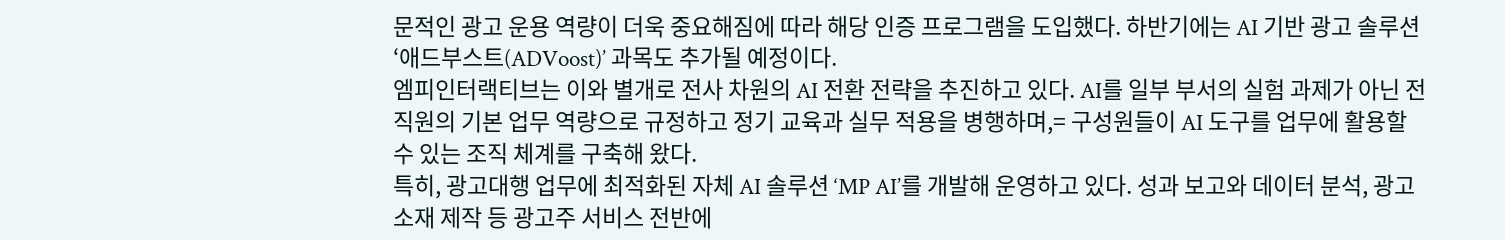문적인 광고 운용 역량이 더욱 중요해짐에 따라 해당 인증 프로그램을 도입했다. 하반기에는 AI 기반 광고 솔루션 ‘애드부스트(ADVoost)’ 과목도 추가될 예정이다.
엠피인터랙티브는 이와 별개로 전사 차원의 AI 전환 전략을 추진하고 있다. AI를 일부 부서의 실험 과제가 아닌 전 직원의 기본 업무 역량으로 규정하고 정기 교육과 실무 적용을 병행하며,= 구성원들이 AI 도구를 업무에 활용할 수 있는 조직 체계를 구축해 왔다.
특히, 광고대행 업무에 최적화된 자체 AI 솔루션 ‘MP AI’를 개발해 운영하고 있다. 성과 보고와 데이터 분석, 광고 소재 제작 등 광고주 서비스 전반에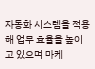자동화 시스템을 적용해 업무 효율을 높이고 있으며 마케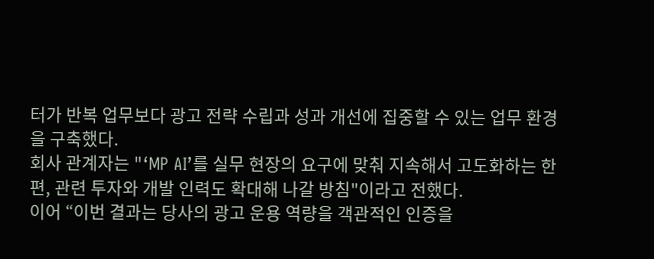터가 반복 업무보다 광고 전략 수립과 성과 개선에 집중할 수 있는 업무 환경을 구축했다.
회사 관계자는 "‘MP AI’를 실무 현장의 요구에 맞춰 지속해서 고도화하는 한편, 관련 투자와 개발 인력도 확대해 나갈 방침"이라고 전했다.
이어 “이번 결과는 당사의 광고 운용 역량을 객관적인 인증을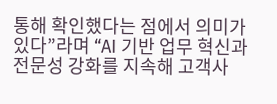통해 확인했다는 점에서 의미가 있다”라며 “AI 기반 업무 혁신과 전문성 강화를 지속해 고객사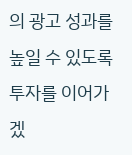의 광고 성과를 높일 수 있도록 투자를 이어가겠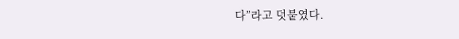다”라고 덧붙였다.